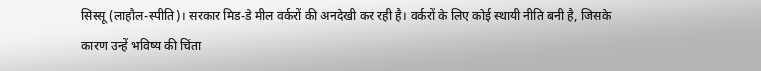सिस्सू (लाहौल-स्पीति)। सरकार मिड-डे मील वर्करों की अनदेखी कर रही है। वर्करों के लिए कोई स्थायी नीति बनी है, जिसके कारण उन्हें भविष्य की चिंता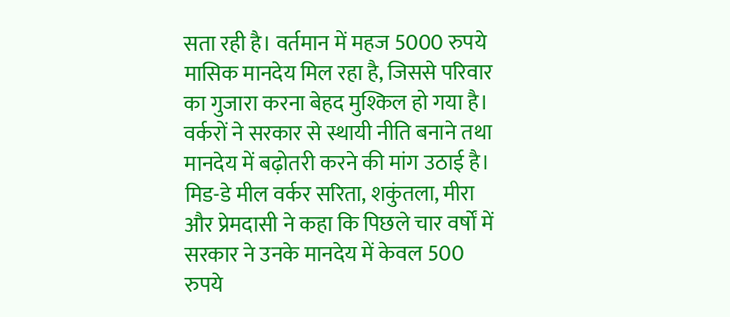सता रही है। वर्तमान में महज 5000 रुपये मासिक मानदेय मिल रहा है, जिससे परिवार का गुजारा करना बेहद मुश्किल हो गया है। वर्करों ने सरकार से स्थायी नीति बनाने तथा मानदेय में बढ़ोतरी करने की मांग उठाई है।
मिड-डे मील वर्कर सरिता, शकुंतला, मीरा और प्रेमदासी ने कहा कि पिछले चार वर्षों में सरकार ने उनके मानदेय में केवल 500 रुपये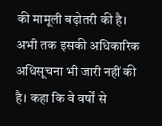की मामूली बढ़ोतरी की है। अभी तक इसकी अधिकारिक अधिसूचना भी जारी नहीं की है। कहा कि वे वर्षों से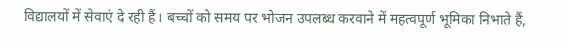विद्यालयों में सेवाएं दे रही हैं। बच्चों को समय पर भोजन उपलब्ध करवाने में महत्वपूर्ण भूमिका निभाते हैं,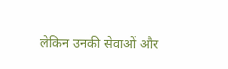लेकिन उनकी सेवाओं और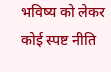भविष्य को लेकर कोई स्पष्ट नीति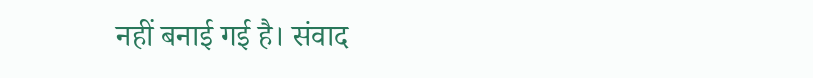नहीं बनाई गई है। संवाद